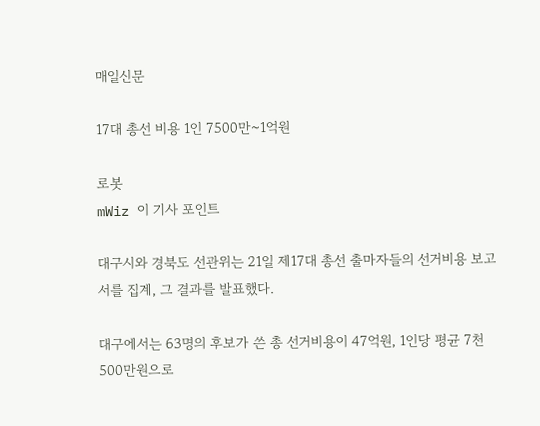매일신문

17대 총선 비용 1인 7500만~1억원

로봇
mWiz 이 기사 포인트

대구시와 경북도 선관위는 21일 제17대 총선 출마자들의 선거비용 보고서를 집계, 그 결과를 발표했다.

대구에서는 63명의 후보가 쓴 총 선거비용이 47억원, 1인당 평균 7천500만원으로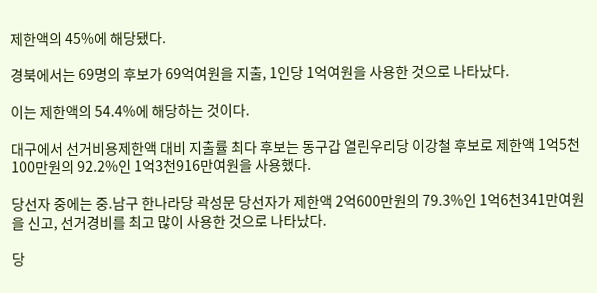제한액의 45%에 해당됐다.

경북에서는 69명의 후보가 69억여원을 지출, 1인당 1억여원을 사용한 것으로 나타났다.

이는 제한액의 54.4%에 해당하는 것이다.

대구에서 선거비용제한액 대비 지출률 최다 후보는 동구갑 열린우리당 이강철 후보로 제한액 1억5천100만원의 92.2%인 1억3천916만여원을 사용했다.

당선자 중에는 중.남구 한나라당 곽성문 당선자가 제한액 2억600만원의 79.3%인 1억6천341만여원을 신고, 선거경비를 최고 많이 사용한 것으로 나타났다.

당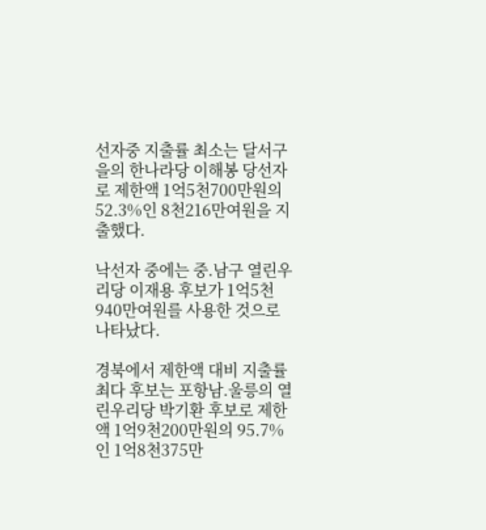선자중 지출률 최소는 달서구을의 한나라당 이해봉 당선자로 제한액 1억5천700만원의 52.3%인 8천216만여원을 지출했다.

낙선자 중에는 중.남구 열린우리당 이재용 후보가 1억5천940만여원를 사용한 것으로 나타났다.

경북에서 제한액 대비 지출률 최다 후보는 포항남.울릉의 열린우리당 박기환 후보로 제한액 1억9천200만원의 95.7%인 1억8천375만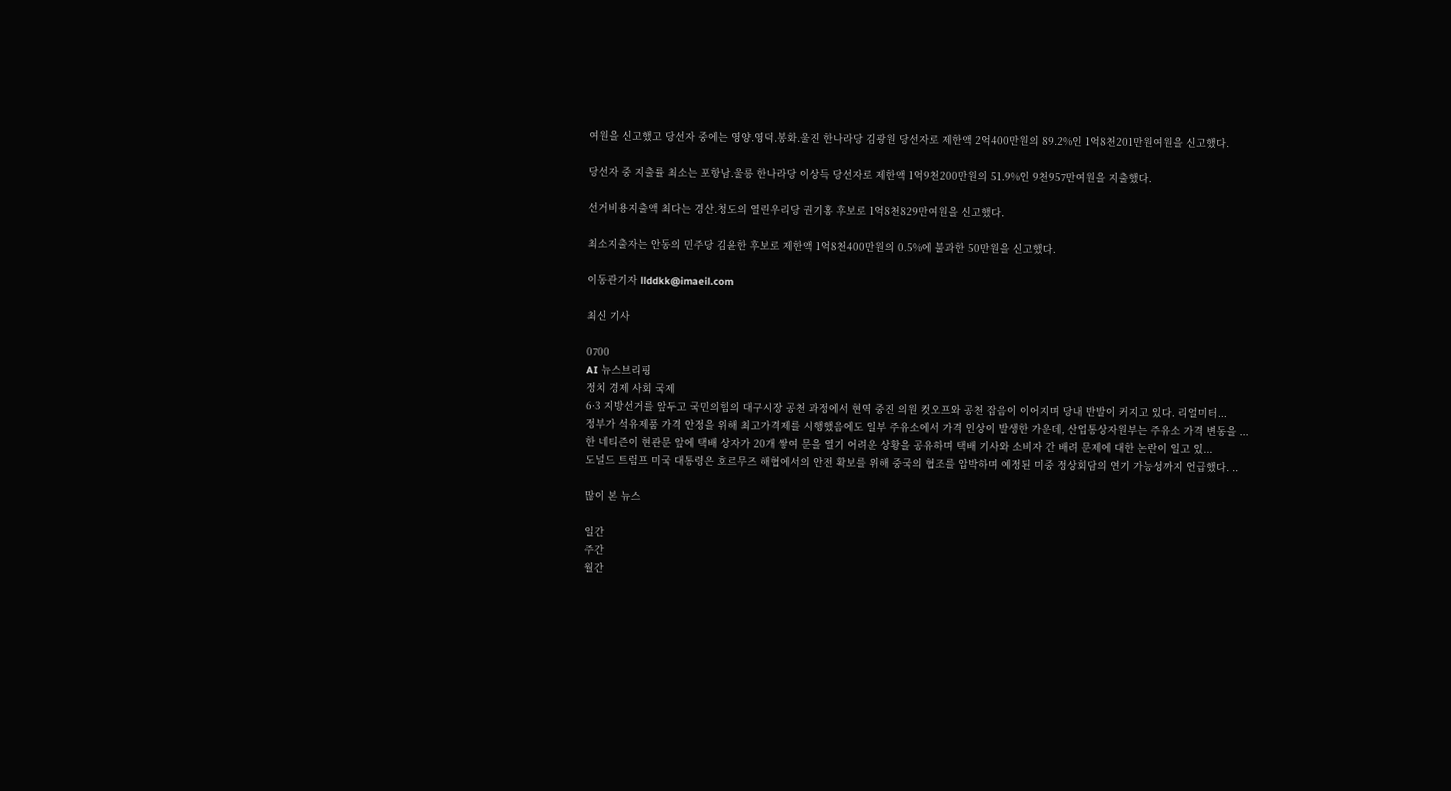여원을 신고했고 당선자 중에는 영양.영덕.봉화.울진 한나라당 김광원 당선자로 제한액 2억400만원의 89.2%인 1억8천201만원여원을 신고했다.

당선자 중 지출률 최소는 포항남.울릉 한나라당 이상득 당선자로 제한액 1억9천200만원의 51.9%인 9천957만여원을 지출했다.

선거비용지출액 최다는 경산.청도의 열린우리당 권기홍 후보로 1억8천829만여원을 신고했다.

최소지출자는 안동의 민주당 김윤한 후보로 제한액 1억8천400만원의 0.5%에 불과한 50만원을 신고했다.

이동관기자 llddkk@imaeil.com

최신 기사

0700
AI 뉴스브리핑
정치 경제 사회 국제
6·3 지방선거를 앞두고 국민의힘의 대구시장 공천 과정에서 현역 중진 의원 컷오프와 공천 잡음이 이어지며 당내 반발이 커지고 있다. 리얼미터...
정부가 석유제품 가격 안정을 위해 최고가격제를 시행했음에도 일부 주유소에서 가격 인상이 발생한 가운데, 산업통상자원부는 주유소 가격 변동을 ...
한 네티즌이 현관문 앞에 택배 상자가 20개 쌓여 문을 열기 어려운 상황을 공유하며 택배 기사와 소비자 간 배려 문제에 대한 논란이 일고 있...
도널드 트럼프 미국 대통령은 호르무즈 해협에서의 안전 확보를 위해 중국의 협조를 압박하며 예정된 미중 정상회담의 연기 가능성까지 언급했다. ..

많이 본 뉴스

일간
주간
월간